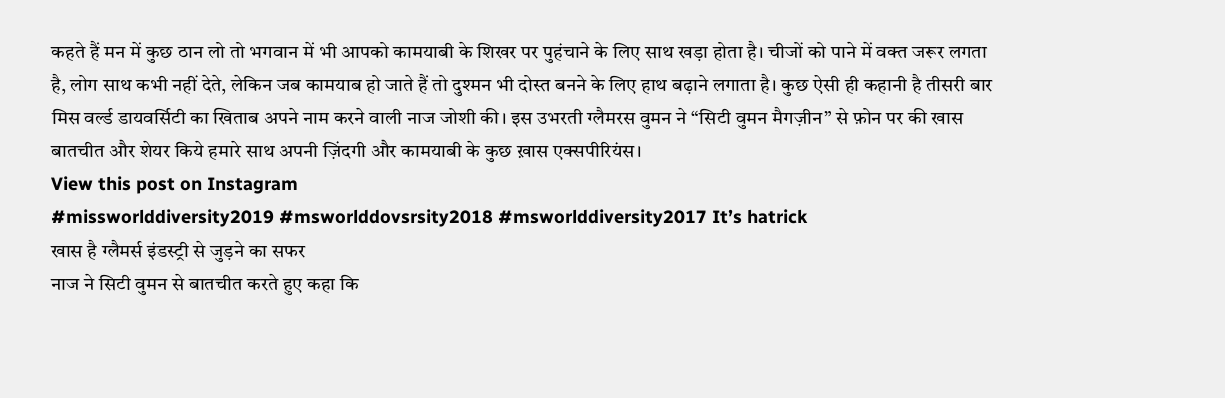कहते हैं मन में कुछ ठान लो तो भगवान में भी आपको कामयाबी के शिखर पर पुहंचाने के लिए साथ खड़ा होता है। चीजों को पाने में वक्त जरूर लगता है, लोग साथ कभी नहीं देते, लेकिन जब कामयाब हो जाते हैं तो दुश्मन भी दोस्त बनने के लिए हाथ बढ़ाने लगाता है। कुछ ऐसी ही कहानी है तीसरी बार मिस वर्ल्ड डायवर्सिटी का खिताब अपने नाम करने वाली नाज जोशी की। इस उभरती ग्लैमरस वुमन ने “सिटी वुमन मैगज़ीन” से फ़ोन पर की खास बातचीत और शेयर किये हमारे साथ अपनी ज़िंदगी और कामयाबी के कुछ ख़ास एक्सपीरियंस।
View this post on Instagram
#missworlddiversity2019 #msworlddovsrsity2018 #msworlddiversity2017 It’s hatrick
खास है ग्लैमर्स इंडस्ट्री से जुड़ने का सफर
नाज ने सिटी वुमन से बातचीत करते हुए कहा कि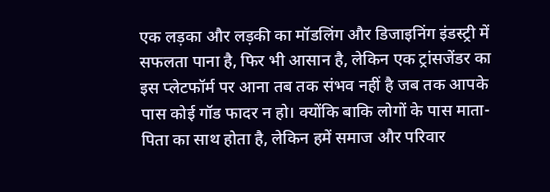एक लड़का और लड़की का मॉडलिंग और डिजाइनिंग इंडस्ट्री में सफलता पाना है, फिर भी आसान है, लेकिन एक ट्रांसजेंडर का इस प्लेटफॉर्म पर आना तब तक संभव नहीं है जब तक आपके पास कोई गॉड फादर न हो। क्योंकि बाकि लोगों के पास माता-पिता का साथ होता है, लेकिन हमें समाज और परिवार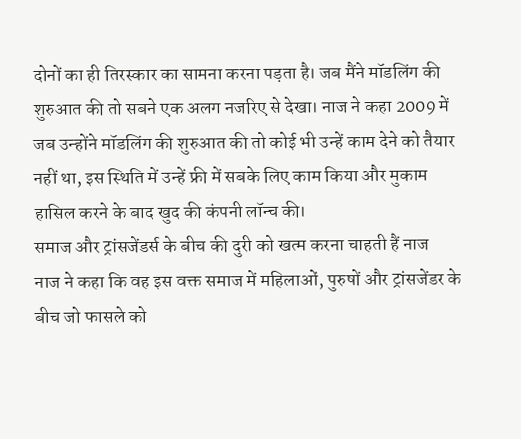दोनों का ही तिरस्कार का सामना करना पड़ता है। जब मैंने मॉडलिंग की शुरुआत की तो सबने एक अलग नजरिए से देखा। नाज ने कहा 2009 में जब उन्होंने मॉडलिंग की शुरुआत की तो कोई भी उन्हें काम देने को तैयार नहीं था, इस स्थिति में उन्हें फ्री में सबके लिए काम किया और मुकाम हासिल करने के बाद खुद की कंपनी लॉन्च की।
समाज और ट्रांसजेंडर्स के बीच की दुरी को खत्म करना चाहती हैं नाज
नाज ने कहा कि वह इस वक्त समाज में महिलाओं, पुरुषों और ट्रांसजेंडर के बीच जो फासले को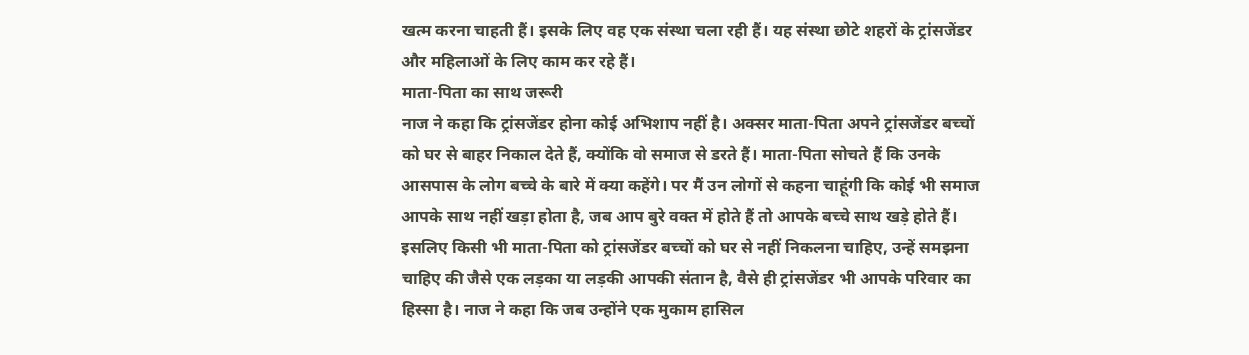खत्म करना चाहती हैं। इसके लिए वह एक संस्था चला रही हैं। यह संस्था छोटे शहरों के ट्रांसजेंडर और महिलाओं के लिए काम कर रहे हैं।
माता-पिता का साथ जरूरी
नाज ने कहा कि ट्रांसजेंडर होना कोई अभिशाप नहीं है। अक्सर माता-पिता अपने ट्रांसजेंडर बच्चों को घर से बाहर निकाल देते हैं, क्योंकि वो समाज से डरते हैं। माता-पिता सोचते हैं कि उनके आसपास के लोग बच्चे के बारे में क्या कहेंगे। पर मैं उन लोगों से कहना चाहूंगी कि कोई भी समाज आपके साथ नहीं खड़ा होता है, जब आप बुरे वक्त में होते हैं तो आपके बच्चे साथ खड़े होते हैं। इसलिए किसी भी माता-पिता को ट्रांसजेंडर बच्चों को घर से नहीं निकलना चाहिए, उन्हें समझना चाहिए की जैसे एक लड़का या लड़की आपकी संतान है, वैसे ही ट्रांसजेंडर भी आपके परिवार का हिस्सा है। नाज ने कहा कि जब उन्होंने एक मुकाम हासिल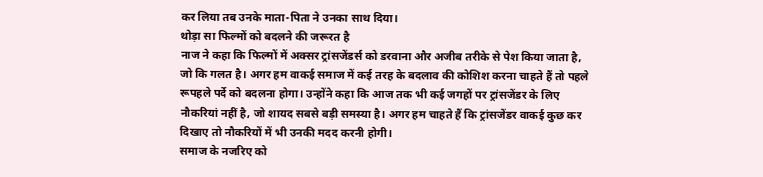कर लिया तब उनके माता-पिता ने उनका साथ दिया।
थोड़ा सा फिल्मों को बदलने की जरूरत है
नाज ने कहा कि फिल्मों में अक्सर ट्रांसजेंडर्स को डरवाना और अजीब तरीके से पेश किया जाता है, जो कि गलत है। अगर हम वाकई समाज में कई तरह के बदलाव की कोशिश करना चाहते हैं तो पहले रूपहले पर्दे को बदलना होगा। उन्होंने कहा कि आज तक भी कई जगहों पर ट्रांसजेंडर के लिए नौकरियां नहीं है, जो शायद सबसे बड़ी समस्या है। अगर हम चाहते हैं कि ट्रांसजेंडर वाकई कुछ कर दिखाए तो नौकरियों में भी उनकी मदद करनी होगी।
समाज के नजरिए को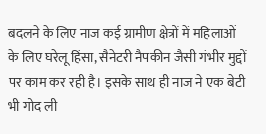बदलने के लिए नाज कई ग्रामीण क्षेत्रों में महिलाओं के लिए घरेलू हिंसा, सैनेटरी नैपकीन जैसी गंभीर मुद्दों पर काम कर रही है। इसके साथ ही नाज ने एक बेटी भी गोद ली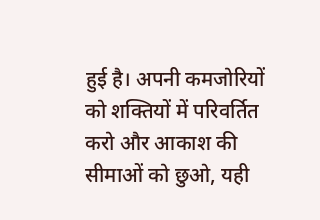हुई है। अपनी कमजोरियों को शक्तियों में परिवर्तित करो और आकाश की सीमाओं को छुओ, यही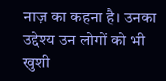नाज़ का कहना है। उनका उद्देश्य उन लोगों को भी खुशी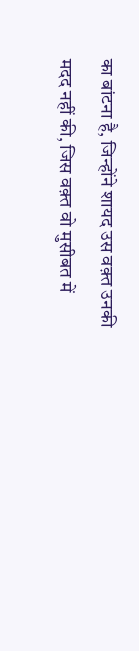का बांटना है, जिन्होंने शायद उस वक़्त उनकी मदद नहीं की, जिस वक़्त वो मुसीबत में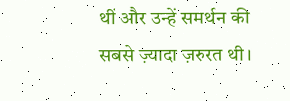थीं और उन्हें समर्थन की सबसे ज़्यादा ज़रुरत थी।